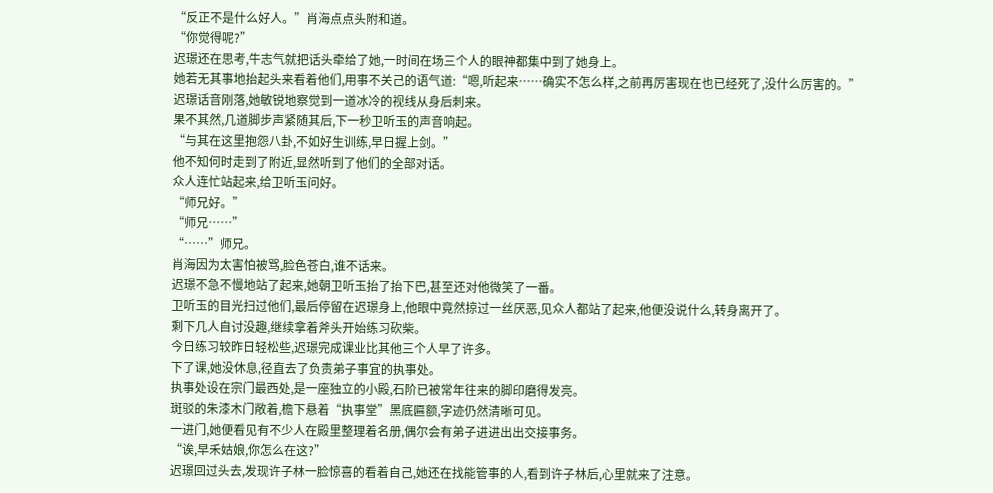“反正不是什么好人。”肖海点点头附和道。
“你觉得呢?”
迟璟还在思考,牛志气就把话头牵给了她,一时间在场三个人的眼神都集中到了她身上。
她若无其事地抬起头来看着他们,用事不关己的语气道:“嗯,听起来……确实不怎么样,之前再厉害现在也已经死了,没什么厉害的。”
迟璟话音刚落,她敏锐地察觉到一道冰冷的视线从身后刺来。
果不其然,几道脚步声紧随其后,下一秒卫听玉的声音响起。
“与其在这里抱怨八卦,不如好生训练,早日握上剑。”
他不知何时走到了附近,显然听到了他们的全部对话。
众人连忙站起来,给卫听玉问好。
“师兄好。”
“师兄……”
“……”师兄。
肖海因为太害怕被骂,脸色苍白,谁不话来。
迟璟不急不慢地站了起来,她朝卫听玉抬了抬下巴,甚至还对他微笑了一番。
卫听玉的目光扫过他们,最后停留在迟璟身上,他眼中竟然掠过一丝厌恶,见众人都站了起来,他便没说什么,转身离开了。
剩下几人自讨没趣,继续拿着斧头开始练习砍柴。
今日练习较昨日轻松些,迟璟完成课业比其他三个人早了许多。
下了课,她没休息,径直去了负责弟子事宜的执事处。
执事处设在宗门最西处,是一座独立的小殿,石阶已被常年往来的脚印磨得发亮。
斑驳的朱漆木门敞着,檐下悬着“执事堂”黑底匾额,字迹仍然清晰可见。
一进门,她便看见有不少人在殿里整理着名册,偶尔会有弟子进进出出交接事务。
“诶,早禾姑娘,你怎么在这?”
迟璟回过头去,发现许子林一脸惊喜的看着自己,她还在找能管事的人,看到许子林后,心里就来了注意。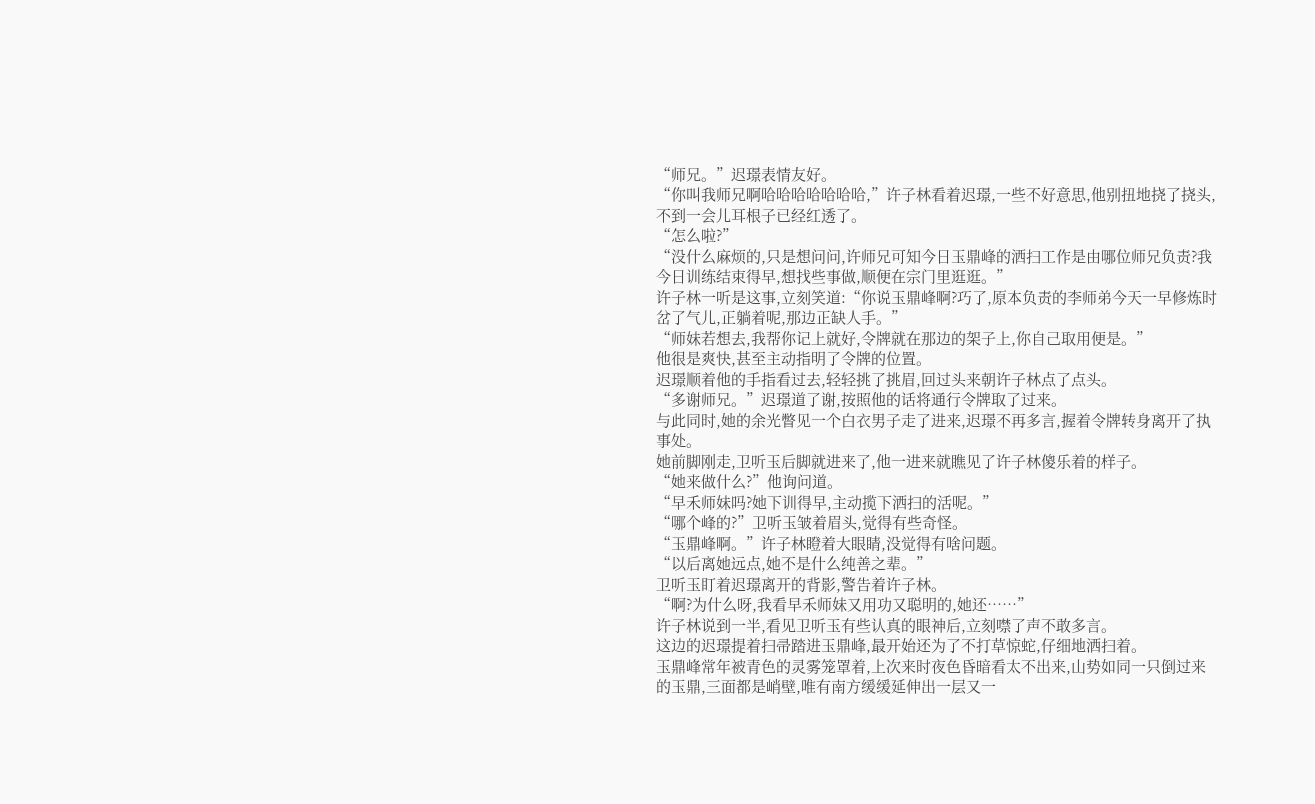“师兄。”迟璟表情友好。
“你叫我师兄啊哈哈哈哈哈哈哈,”许子林看着迟璟,一些不好意思,他别扭地挠了挠头,不到一会儿耳根子已经红透了。
“怎么啦?”
“没什么麻烦的,只是想问问,许师兄可知今日玉鼎峰的洒扫工作是由哪位师兄负责?我今日训练结束得早,想找些事做,顺便在宗门里逛逛。”
许子林一听是这事,立刻笑道:“你说玉鼎峰啊?巧了,原本负责的李师弟今天一早修炼时岔了气儿,正躺着呢,那边正缺人手。”
“师妹若想去,我帮你记上就好,令牌就在那边的架子上,你自己取用便是。”
他很是爽快,甚至主动指明了令牌的位置。
迟璟顺着他的手指看过去,轻轻挑了挑眉,回过头来朝许子林点了点头。
“多谢师兄。”迟璟道了谢,按照他的话将通行令牌取了过来。
与此同时,她的余光瞥见一个白衣男子走了进来,迟璟不再多言,握着令牌转身离开了执事处。
她前脚刚走,卫听玉后脚就进来了,他一进来就瞧见了许子林傻乐着的样子。
“她来做什么?”他询问道。
“早禾师妹吗?她下训得早,主动揽下洒扫的活呢。”
“哪个峰的?”卫听玉皱着眉头,觉得有些奇怪。
“玉鼎峰啊。”许子林瞪着大眼睛,没觉得有啥问题。
“以后离她远点,她不是什么纯善之辈。”
卫听玉盯着迟璟离开的背影,警告着许子林。
“啊?为什么呀,我看早禾师妹又用功又聪明的,她还……”
许子林说到一半,看见卫听玉有些认真的眼神后,立刻噤了声不敢多言。
这边的迟璟提着扫帚踏进玉鼎峰,最开始还为了不打草惊蛇,仔细地洒扫着。
玉鼎峰常年被青色的灵雾笼罩着,上次来时夜色昏暗看太不出来,山势如同一只倒过来的玉鼎,三面都是峭壁,唯有南方缓缓延伸出一层又一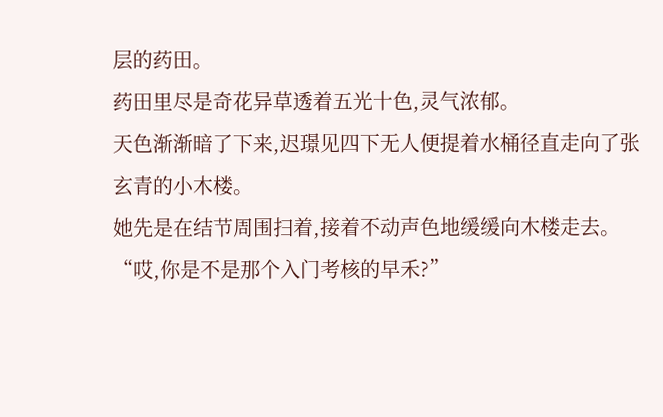层的药田。
药田里尽是奇花异草透着五光十色,灵气浓郁。
天色渐渐暗了下来,迟璟见四下无人便提着水桶径直走向了张玄青的小木楼。
她先是在结节周围扫着,接着不动声色地缓缓向木楼走去。
“哎,你是不是那个入门考核的早禾?”